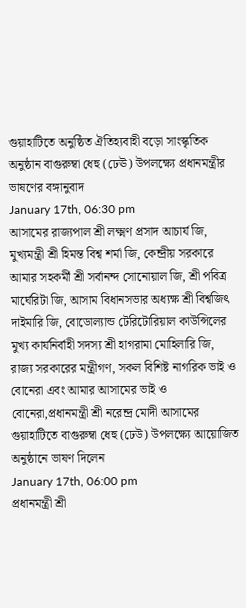গুয়াহাটিতে অনুষ্ঠিত ঐতিহ্যবাহী বড়ো সাংস্কৃতিক অনুষ্ঠান বাগুরুম্বা ধেহু (ঢেঊ) উপলক্ষ্যে প্রধানমন্ত্রীর ভাষণের বঙ্গানুবাদ
January 17th, 06:30 pm
আসামের রাজ্যপাল শ্রী লক্ষ্মণ প্রসাদ আচার্য জি, মুখ্যমন্ত্রী শ্রী হিমন্ত বিশ্ব শর্মা জি, কেন্দ্রীয় সরকারে আমার সহকর্মী শ্রী সর্বানন্দ সোনোয়াল জি, শ্রী পবিত্র মার্ঘেরিটা জি, আসাম বিধানসভার অধ্যক্ষ শ্রী বিশ্বজিৎ দাইমারি জি, বোডোল্যান্ড টেরিটোরিয়াল কাউন্সিলের মুখ্য কার্যনির্বাহী সদস্য শ্রী হাগরামা মোহিলারি জি, রাজ্য সরকারের মন্ত্রীগণ, সকল বিশিষ্ট নাগরিক ভাই ও বোনেরা এবং আমার আসামের ভাই ও বোনেরা,প্রধানমন্ত্রী শ্রী নরেন্দ্র মোদী আসামের গুয়াহাটিতে বাগুরুম্বা ধেহু (ঢেউ) উপলক্ষ্যে আয়োজিত অনুষ্ঠানে ভাষণ দিলেন
January 17th, 06:00 pm
প্রধানমন্ত্রী শ্রী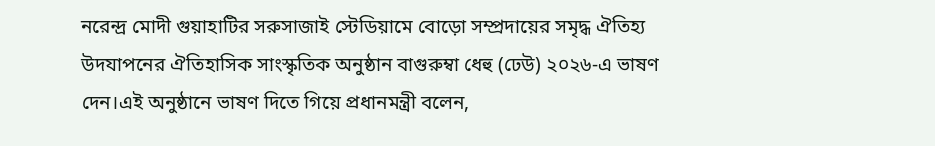নরেন্দ্র মোদী গুয়াহাটির সরুসাজাই স্টেডিয়ামে বোড়ো সম্প্রদায়ের সমৃদ্ধ ঐতিহ্য উদযাপনের ঐতিহাসিক সাংস্কৃতিক অনুষ্ঠান বাগুরুম্বা ধেহু (ঢেউ) ২০২৬-এ ভাষণ দেন।এই অনুষ্ঠানে ভাষণ দিতে গিয়ে প্রধানমন্ত্রী বলেন,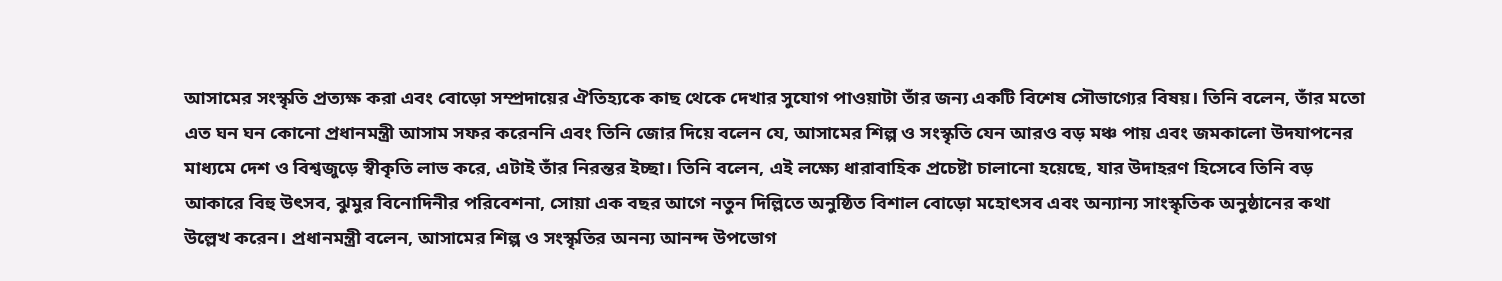আসামের সংস্কৃতি প্রত্যক্ষ করা এবং বোড়ো সম্প্রদায়ের ঐতিহ্যকে কাছ থেকে দেখার সুযোগ পাওয়াটা তাঁর জন্য একটি বিশেষ সৌভাগ্যের বিষয়। তিনি বলেন, তাঁর মতো এত ঘন ঘন কোনো প্রধানমন্ত্রী আসাম সফর করেননি এবং তিনি জোর দিয়ে বলেন যে, আসামের শিল্প ও সংস্কৃতি যেন আরও বড় মঞ্চ পায় এবং জমকালো উদযাপনের মাধ্যমে দেশ ও বিশ্বজুড়ে স্বীকৃতি লাভ করে, এটাই তাঁর নিরন্তর ইচ্ছা। তিনি বলেন, এই লক্ষ্যে ধারাবাহিক প্রচেষ্টা চালানো হয়েছে, যার উদাহরণ হিসেবে তিনি বড় আকারে বিহু উৎসব, ঝুমুর বিনোদিনীর পরিবেশনা, সোয়া এক বছর আগে নতুন দিল্লিতে অনুষ্ঠিত বিশাল বোড়ো মহোৎসব এবং অন্যান্য সাংস্কৃতিক অনুষ্ঠানের কথা উল্লেখ করেন। প্রধানমন্ত্রী বলেন, আসামের শিল্প ও সংস্কৃতির অনন্য আনন্দ উপভোগ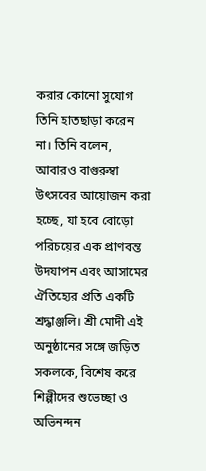করার কোনো সুযোগ তিনি হাতছাড়া করেন না। তিনি বলেন, আবারও বাগুরুম্বা উৎসবের আয়োজন করা হচ্ছে, যা হবে বোড়ো পরিচয়ের এক প্রাণবন্ত উদযাপন এবং আসামের ঐতিহ্যের প্রতি একটি শ্রদ্ধাঞ্জলি। শ্রী মোদী এই অনুষ্ঠানের সঙ্গে জড়িত সকলকে, বিশেষ করে শিল্পীদের শুভেচ্ছা ও অভিনন্দন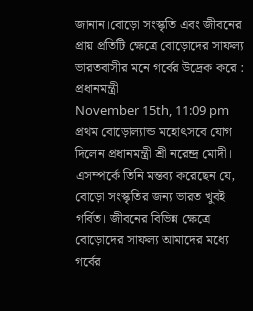জানান।বোড়ো সংস্কৃতি এবং জীবনের প্রায় প্রতিটি ক্ষেত্রে বোড়োদের সাফল্য ভারতবাসীর মনে গর্বের উদ্রেক করে : প্রধানমন্ত্রী
November 15th, 11:09 pm
প্রথম বোড়োল্যান্ড মহোৎসবে যোগ দিলেন প্রধানমন্ত্রী শ্রী নরেন্দ্র মোদী। এসম্পর্কে তিনি মন্তব্য করেছেন যে, বোড়ো সংস্কৃতির জন্য ভারত খুবই গর্বিত। জীবনের বিভিন্ন ক্ষেত্রে বোড়োদের সাফল্য আমাদের মধ্যে গর্বের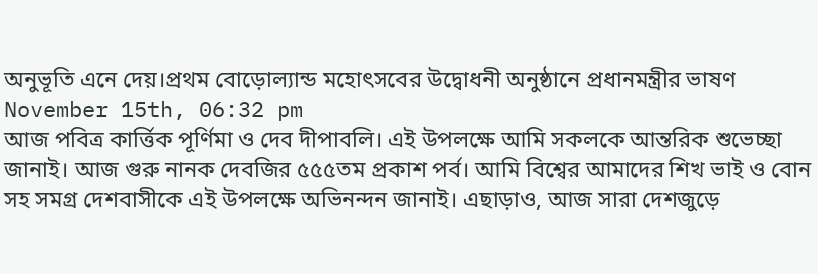অনুভূতি এনে দেয়।প্রথম বোড়োল্যান্ড মহোৎসবের উদ্বোধনী অনুষ্ঠানে প্রধানমন্ত্রীর ভাষণ
November 15th, 06:32 pm
আজ পবিত্র কার্ত্তিক পূর্ণিমা ও দেব দীপাবলি। এই উপলক্ষে আমি সকলকে আন্তরিক শুভেচ্ছা জানাই। আজ গুরু নানক দেবজির ৫৫৫তম প্রকাশ পর্ব। আমি বিশ্বের আমাদের শিখ ভাই ও বোন সহ সমগ্র দেশবাসীকে এই উপলক্ষে অভিনন্দন জানাই। এছাড়াও, আজ সারা দেশজুড়ে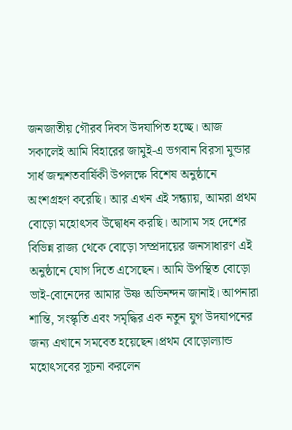জনজাতীয় গৌরব দিবস উদযাপিত হচ্ছে। আজ সকালেই আমি বিহারের জামুই-এ ভগবান বিরসা মুন্ডার সার্ধ জন্মশতবার্ষিকী উপলক্ষে বিশেষ অনুষ্ঠানে অংশগ্রহণ করেছি। আর এখন এই সন্ধ্যায়, আমরা প্রথম বোড়ো মহোৎসব উদ্বোধন করছি। আসাম সহ দেশের বিভিন্ন রাজ্য থেকে বোড়ো সম্প্রদায়ের জনসাধারণ এই অনুষ্ঠানে যোগ দিতে এসেছেন। আমি উপস্থিত বোড়ো ভাই-বোনেদের আমার উষ্ণ অভিনন্দন জানাই। আপনারা শান্তি, সংস্কৃতি এবং সমৃদ্ধির এক নতুন যুগ উদযাপনের জন্য এখানে সমবেত হয়েছেন।প্রথম বোড়োল্যান্ড মহোৎসবের সূচনা করলেন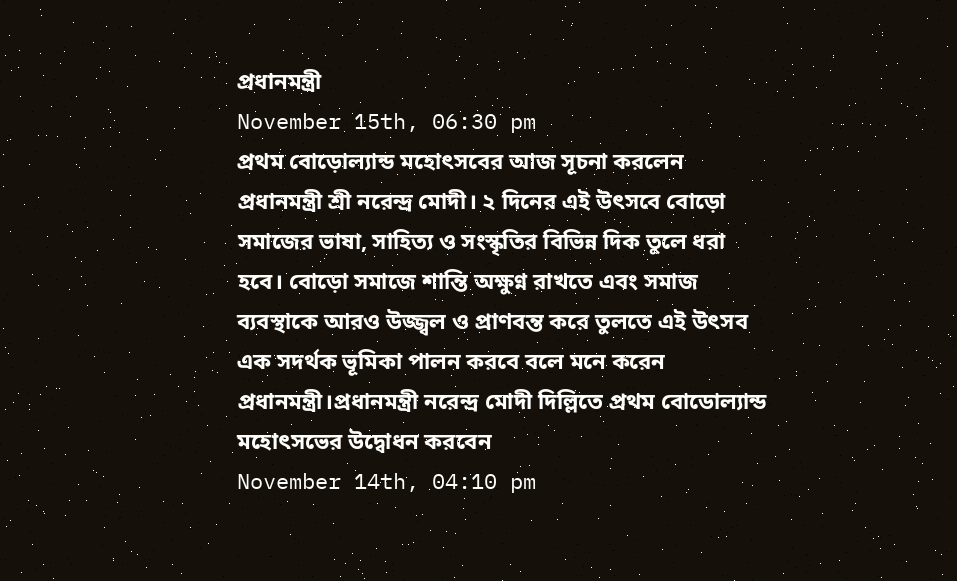প্রধানমন্ত্রী
November 15th, 06:30 pm
প্রথম বোড়োল্যান্ড মহোৎসবের আজ সূচনা করলেন প্রধানমন্ত্রী শ্রী নরেন্দ্র মোদী। ২ দিনের এই উৎসবে বোড়ো সমাজের ভাষা, সাহিত্য ও সংস্কৃতির বিভিন্ন দিক তুলে ধরা হবে। বোড়ো সমাজে শান্তি অক্ষুণ্ন রাখতে এবং সমাজ ব্যবস্থাকে আরও উজ্জ্বল ও প্রাণবন্ত করে তুলতে এই উৎসব এক সদর্থক ভূমিকা পালন করবে বলে মনে করেন প্রধানমন্ত্রী।প্রধানমন্ত্রী নরেন্দ্র মোদী দিল্লিতে প্রথম বোডোল্যান্ড মহোৎসভের উদ্বোধন করবেন
November 14th, 04:10 pm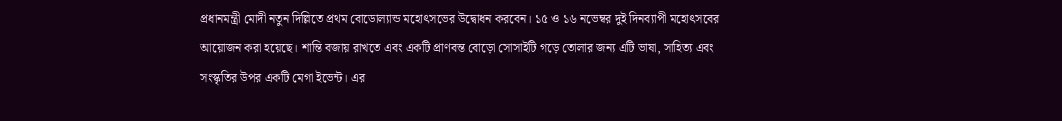প্রধানমন্ত্রী মোদী নতুন দিল্লিতে প্রথম বোডোল্যান্ড মহোৎসভের উদ্বোধন করবেন। ১৫ ও ১৬ নভেম্বর দুই দিনব্যাপী মহোৎসবের আয়োজন করা হয়েছে। শান্তি বজায় রাখতে এবং একটি প্রাণবন্ত বোড়ো সোসাইটি গড়ে তোলার জন্য এটি ভাষা, সাহিত্য এবং সংস্কৃতির উপর একটি মেগা ইভেন্ট। এর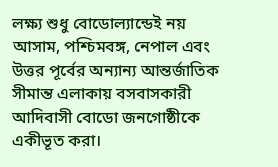লক্ষ্য শুধু বোডোল্যান্ডেই নয় আসাম, পশ্চিমবঙ্গ, নেপাল এবং উত্তর পূর্বের অন্যান্য আন্তর্জাতিক সীমান্ত এলাকায় বসবাসকারী আদিবাসী বোডো জনগোষ্ঠীকে একীভূত করা।